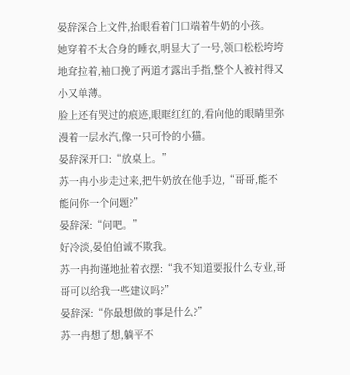晏辞深合上文件,抬眼看着门口端着牛奶的小孩。
她穿着不太合身的睡衣,明显大了一号,领口松松垮垮地耷拉着,袖口挽了两道才露出手指,整个人被衬得又小又单薄。
脸上还有哭过的痕迹,眼眶红红的,看向他的眼睛里弥漫着一层水汽,像一只可怜的小猫。
晏辞深开口:“放桌上。”
苏一冉小步走过来,把牛奶放在他手边,“哥哥,能不能问你一个问题?”
晏辞深:“问吧。”
好冷淡,晏伯伯诚不欺我。
苏一冉拘谨地扯着衣摆:“我不知道要报什么专业,哥哥可以给我一些建议吗?”
晏辞深:“你最想做的事是什么?”
苏一冉想了想,躺平不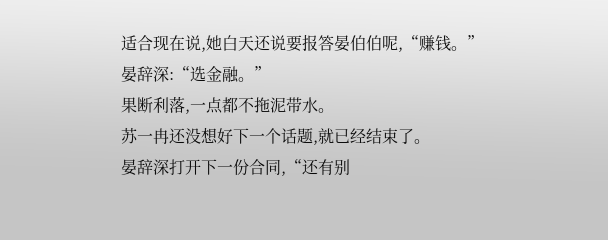适合现在说,她白天还说要报答晏伯伯呢,“赚钱。”
晏辞深:“选金融。”
果断利落,一点都不拖泥带水。
苏一冉还没想好下一个话题,就已经结束了。
晏辞深打开下一份合同,“还有别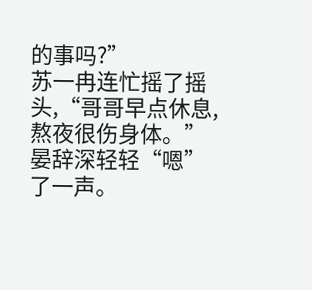的事吗?”
苏一冉连忙摇了摇头,“哥哥早点休息,熬夜很伤身体。”
晏辞深轻轻“嗯”了一声。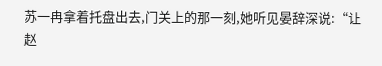苏一冉拿着托盘出去,门关上的那一刻,她听见晏辞深说:“让赵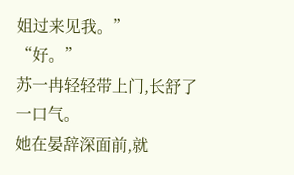姐过来见我。”
“好。”
苏一冉轻轻带上门,长舒了一口气。
她在晏辞深面前,就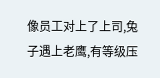像员工对上了上司,兔子遇上老鹰,有等级压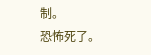制。
恐怖死了。